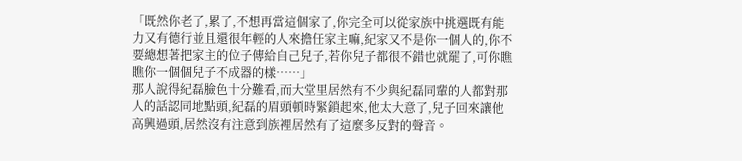「既然你老了,累了,不想再當這個家了,你完全可以從家族中挑選既有能力又有德行並且還很年輕的人來擔任家主嘛,紀家又不是你一個人的,你不要總想著把家主的位子傳給自己兒子,若你兒子都很不錯也就罷了,可你瞧瞧你一個個兒子不成器的樣……」
那人說得紀磊臉色十分難看,而大堂里居然有不少與紀磊同輩的人都對那人的話認同地點頭,紀磊的眉頭頓時緊鎖起來,他太大意了,兒子回來讓他高興過頭,居然沒有注意到族裡居然有了這麼多反對的聲音。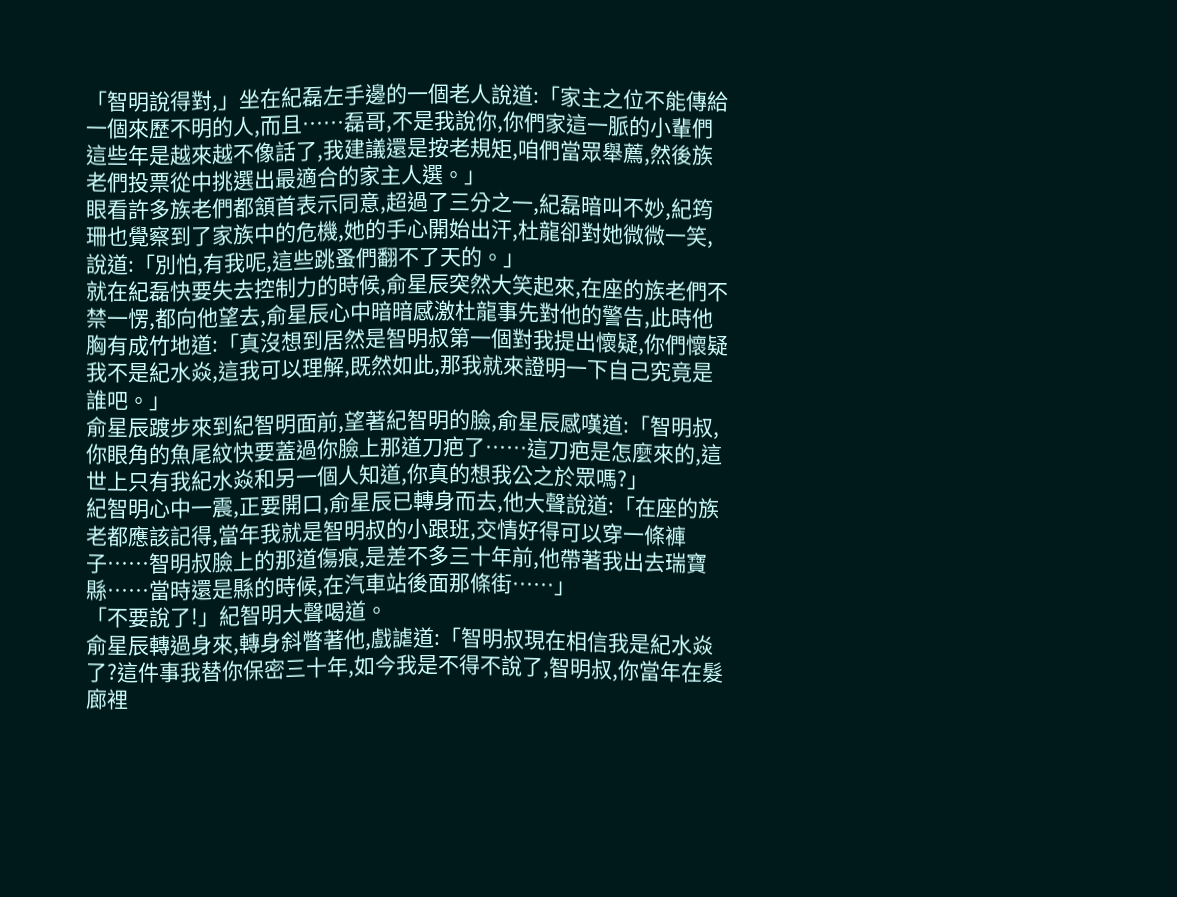「智明說得對,」坐在紀磊左手邊的一個老人說道:「家主之位不能傳給一個來歷不明的人,而且……磊哥,不是我說你,你們家這一脈的小輩們這些年是越來越不像話了,我建議還是按老規矩,咱們當眾舉薦,然後族老們投票從中挑選出最適合的家主人選。」
眼看許多族老們都頷首表示同意,超過了三分之一,紀磊暗叫不妙,紀筠珊也覺察到了家族中的危機,她的手心開始出汗,杜龍卻對她微微一笑,說道:「別怕,有我呢,這些跳蚤們翻不了天的。」
就在紀磊快要失去控制力的時候,俞星辰突然大笑起來,在座的族老們不禁一愣,都向他望去,俞星辰心中暗暗感激杜龍事先對他的警告,此時他胸有成竹地道:「真沒想到居然是智明叔第一個對我提出懷疑,你們懷疑我不是紀水焱,這我可以理解,既然如此,那我就來證明一下自己究竟是誰吧。」
俞星辰踱步來到紀智明面前,望著紀智明的臉,俞星辰感嘆道:「智明叔,你眼角的魚尾紋快要蓋過你臉上那道刀疤了……這刀疤是怎麼來的,這世上只有我紀水焱和另一個人知道,你真的想我公之於眾嗎?」
紀智明心中一震,正要開口,俞星辰已轉身而去,他大聲說道:「在座的族老都應該記得,當年我就是智明叔的小跟班,交情好得可以穿一條褲子……智明叔臉上的那道傷痕,是差不多三十年前,他帶著我出去瑞寶縣……當時還是縣的時候,在汽車站後面那條街……」
「不要說了!」紀智明大聲喝道。
俞星辰轉過身來,轉身斜瞥著他,戲謔道:「智明叔現在相信我是紀水焱了?這件事我替你保密三十年,如今我是不得不說了,智明叔,你當年在髮廊裡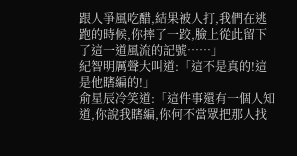跟人爭風吃醋,結果被人打,我們在逃跑的時候,你摔了一跤,臉上從此留下了這一道風流的記號……」
紀智明厲聲大叫道:「這不是真的!這是他瞎編的!」
俞星辰冷笑道:「這件事還有一個人知道,你說我瞎編,你何不當眾把那人找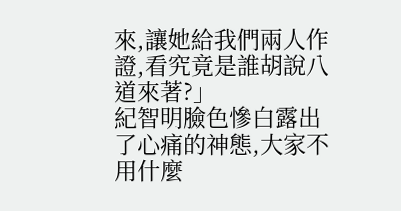來,讓她給我們兩人作證,看究竟是誰胡說八道來著?」
紀智明臉色慘白露出了心痛的神態,大家不用什麼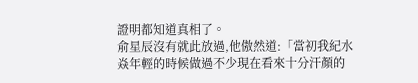證明都知道真相了。
俞星辰沒有就此放過,他傲然道:「當初我紀水焱年輕的時候做過不少現在看來十分汗顏的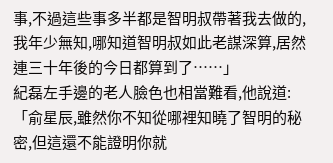事,不過這些事多半都是智明叔帶著我去做的,我年少無知,哪知道智明叔如此老謀深算,居然連三十年後的今日都算到了……」
紀磊左手邊的老人臉色也相當難看,他說道:「俞星辰,雖然你不知從哪裡知曉了智明的秘密,但這還不能證明你就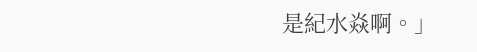是紀水焱啊。」